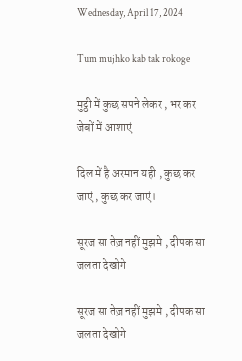Wednesday, April 17, 2024

Tum mujhko kab tak rokoge

मुट्ठी में कुछ सपने लेकर , भर कर जेबों में आशाएं

दिल में है अरमान यही , कुछ कर जाएं , कुछ कर जाएं।

सूरज सा तेज़ नहीं मुझमे , दीपक सा जलता देखोगे

सूरज सा तेज़ नहीं मुझमे , दीपक सा जलता देखोगे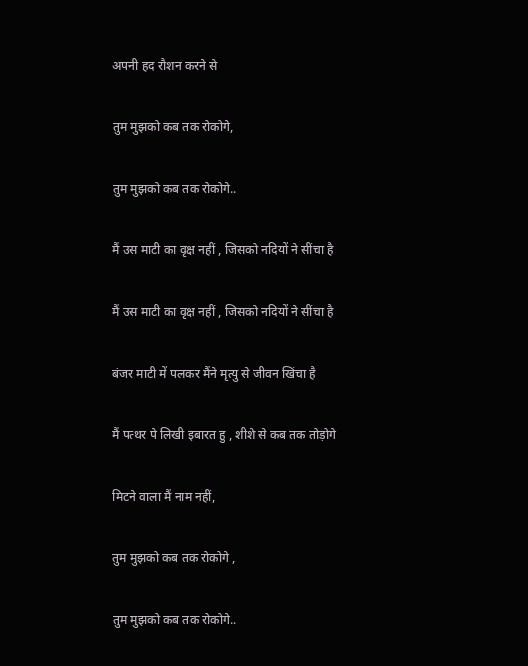अपनी हद रौशन करने से

तुम मुझको कब तक रोकोगे,

तुम मुझको कब तक रोकोगे..

मैं उस माटी का वृक्ष नहीं , जिसको नदियों ने सींचा है

मैं उस माटी का वृक्ष नहीं , जिसको नदियों ने सींचा है

बंजर माटी में पलकर मैंने मृत्यु से जीवन खिंचा है

मैं पत्थर पे लिखी इबारत हु , शीशे से कब तक तोड़ोगे

मिटने वाला मैं नाम नहीं,

तुम मुझको कब तक रोकोगे ,

तुम मुझको कब तक रोकोगे..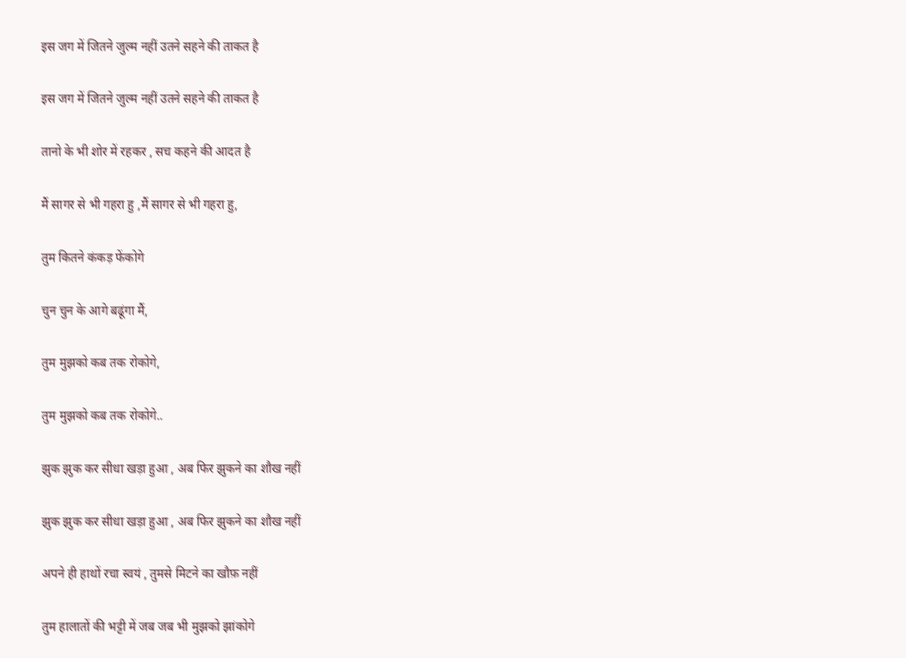इस जग में जितने जुल्म नहीं उतने सहने की ताकत है

इस जग में जितने जुल्म नहीं उतने सहने की ताकत है

तानो के भी शोर में रहकर , सच कहने की आदत है

मैं सागर से भी गहरा हु ,मैं सागर से भी गहरा हु,

तुम कितने कंकड़ फेंकोगे

चुन चुन के आगे बढूंगा मैं,

तुम मुझको कब तक रोकोगे,

तुम मुझको कब तक रोकोगे..

झुक झुक कर सीधा खड़ा हुआ , अब फिर झुकने का शौख नहीं

झुक झुक कर सीधा खड़ा हुआ , अब फिर झुकने का शौख नहीं

अपने ही हाथों रचा स्वयं , तुमसे मिटने का खौफ़ नहीं

तुम हालातों की भट्टी में जब जब भी मुझको झांकोगे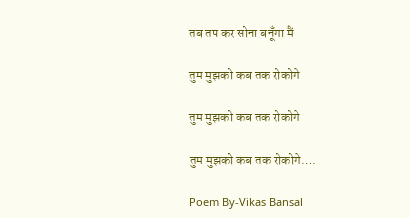तब तप कर सोना बनूँगा मैं

तुम मुझको कब तक रोकोगे

तुम मुझको कब तक रोकोगे

तुम मुझको कब तक रोकोगे….

Poem By-Vikas Bansal